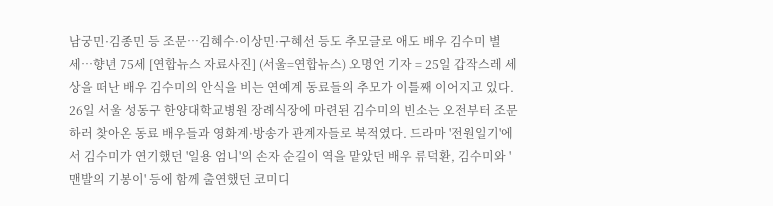남궁민·김종민 등 조문…김혜수·이상민·구혜선 등도 추모글로 애도 배우 김수미 별세…향년 75세 [연합뉴스 자료사진] (서울=연합뉴스) 오명언 기자 = 25일 갑작스레 세상을 떠난 배우 김수미의 안식을 비는 연예계 동료들의 추모가 이틀째 이어지고 있다. 26일 서울 성동구 한양대학교병원 장례식장에 마련된 김수미의 빈소는 오전부터 조문하러 찾아온 동료 배우들과 영화계·방송가 관계자들로 북적였다. 드라마 '전원일기'에서 김수미가 연기했던 '일용 엄니'의 손자 순길이 역을 맡았던 배우 류덕환, 김수미와 '맨발의 기봉이' 등에 함께 출연했던 코미디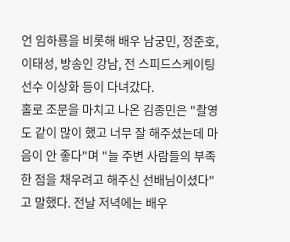언 임하룡을 비롯해 배우 남궁민, 정준호, 이태성, 방송인 강남, 전 스피드스케이팅선수 이상화 등이 다녀갔다.
홀로 조문을 마치고 나온 김종민은 "촬영도 같이 많이 했고 너무 잘 해주셨는데 마음이 안 좋다"며 "늘 주변 사람들의 부족한 점을 채우려고 해주신 선배님이셨다"고 말했다. 전날 저녁에는 배우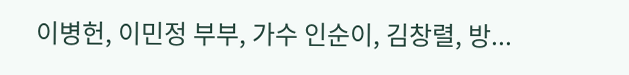이병헌, 이민정 부부, 가수 인순이, 김창렬, 방...